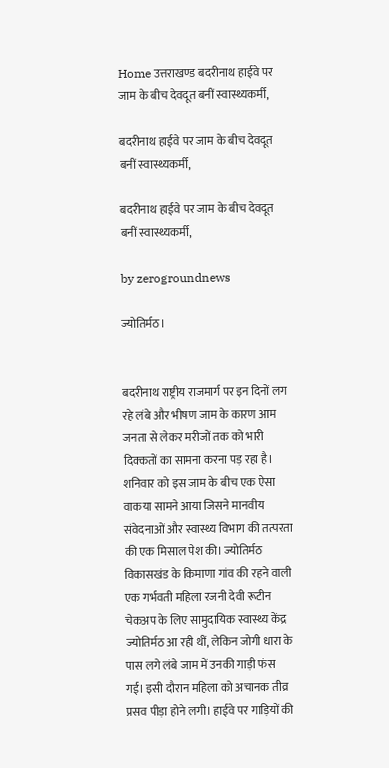Home उत्तराखण्ड बदरीनाथ हाईवे पर जाम के बीच देवदूत बनीं स्वास्थ्यकर्मी,

बदरीनाथ हाईवे पर जाम के बीच देवदूत बनीं स्वास्थ्यकर्मी,

बदरीनाथ हाईवे पर जाम के बीच देवदूत बनीं स्वास्थ्यकर्मी,

by zerogroundnews

ज्योतिर्मठ।


बदरीनाथ राष्ट्रीय राजमार्ग पर इन दिनों लग रहे लंबे और भीषण जाम के कारण आम जनता से लेकर मरीजों तक को भारी दिक्कतों का सामना करना पड़ रहा है। शनिवार को इस जाम के बीच एक ऐसा वाकया सामने आया जिसने मानवीय संवेदनाओं और स्वास्थ्य विभाग की तत्परता की एक मिसाल पेश की। ज्योतिर्मठ विकासखंड के किमाणा गांव की रहने वाली एक गर्भवती महिला रजनी देवी रूटीन चेकअप के लिए सामुदायिक स्वास्थ्य केंद्र ज्योतिर्मठ आ रही थीं, लेकिन जोगी धारा के पास लगे लंबे जाम में उनकी गाड़ी फंस गई। इसी दौरान महिला को अचानक तीव्र प्रसव पीड़ा होने लगी। हाईवे पर गाड़ियों की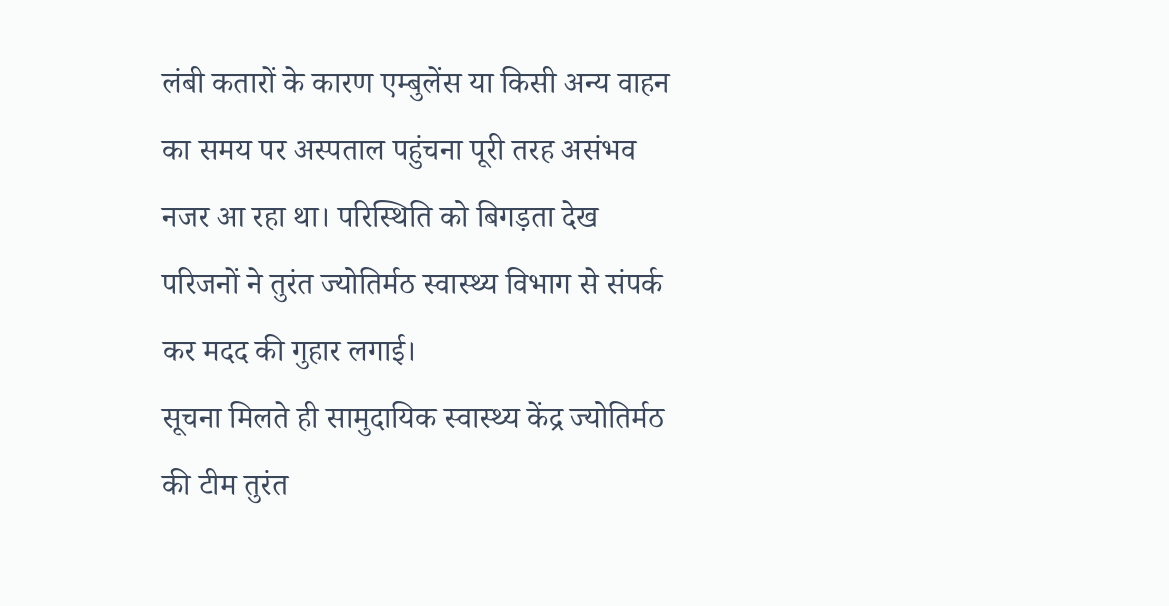लंबी कतारों के कारण एम्बुलेंस या किसी अन्य वाहन का समय पर अस्पताल पहुंचना पूरी तरह असंभव नजर आ रहा था। परिस्थिति को बिगड़ता देख परिजनों ने तुरंत ज्योतिर्मठ स्वास्थ्य विभाग से संपर्क कर मदद की गुहार लगाई।
सूचना मिलते ही सामुदायिक स्वास्थ्य केंद्र ज्योतिर्मठ की टीम तुरंत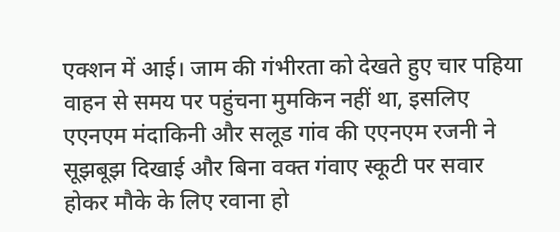एक्शन में आई। जाम की गंभीरता को देखते हुए चार पहिया वाहन से समय पर पहुंचना मुमकिन नहीं था, इसलिए एएनएम मंदाकिनी और सलूड गांव की एएनएम रजनी ने सूझबूझ दिखाई और बिना वक्त गंवाए स्कूटी पर सवार होकर मौके के लिए रवाना हो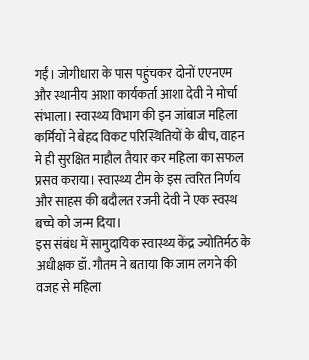गईं। जोगीधारा के पास पहुंचकर दोनों एएनएम और स्थानीय आशा कार्यकर्ता आशा देवी ने मोर्चा संभाला। स्वास्थ्य विभाग की इन जांबाज महिला कर्मियों ने बेहद विकट परिस्थितियों के बीच, वाहन मे ही सुरक्षित माहौल तैयार कर महिला का सफल प्रसव कराया। स्वास्थ्य टीम के इस त्वरित निर्णय और साहस की बदौलत रजनी देवी ने एक स्वस्थ बच्चे को जन्म दिया।
इस संबंध में सामुदायिक स्वास्थ्य केंद्र ज्योतिर्मठ के अधीक्षक डॉ. गौतम ने बताया कि जाम लगने की वजह से महिला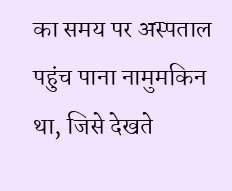का समय पर अस्पताल पहुंच पाना नामुमकिन था, जिसे देखते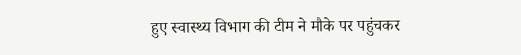हुए स्वास्थ्य विभाग की टीम ने मौके पर पहुंचकर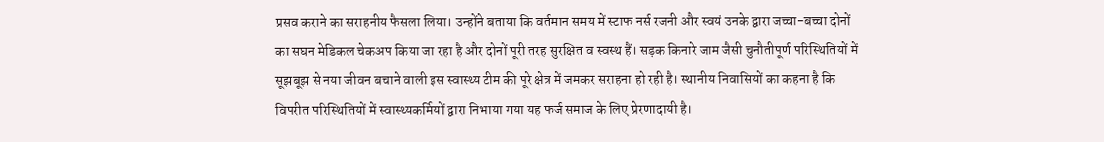प्रसव कराने का सराहनीय फैसला लिया। उन्होंने बताया कि वर्तमान समय में स्टाफ नर्स रजनी और स्वयं उनके द्वारा जच्चा-बच्चा दोनों का सघन मेडिकल चेकअप किया जा रहा है और दोनों पूरी तरह सुरक्षित व स्वस्थ हैं। सड़क किनारे जाम जैसी चुनौतीपूर्ण परिस्थितियों में सूझबूझ से नया जीवन बचाने वाली इस स्वास्थ्य टीम की पूरे क्षेत्र में जमकर सराहना हो रही है। स्थानीय निवासियों का कहना है कि विपरीत परिस्थितियों में स्वास्थ्यकर्मियों द्वारा निभाया गया यह फर्ज समाज के लिए प्रेरणादायी है।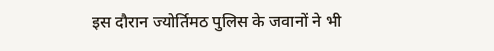इस दौरान ज्योर्तिमठ पुलिस के जवानों ने भी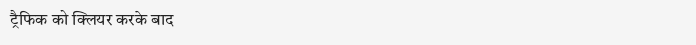ट्रैफिक को क्लियर करके बाद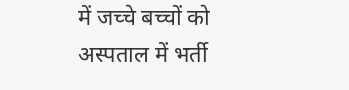में जच्चे बच्चों को अस्पताल में भर्ती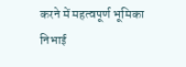करने में महत्वपूर्ण भूमिका निभाई